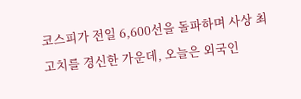코스피가 전일 6,600선을 돌파하며 사상 최고치를 경신한 가운데, 오늘은 외국인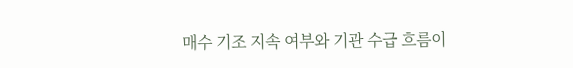매수 기조 지속 여부와 기관 수급 흐름이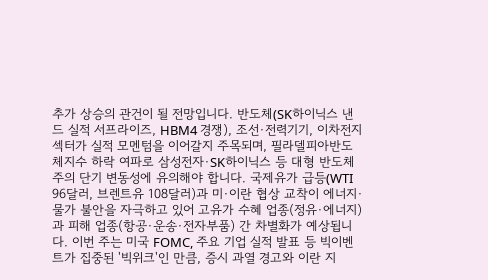추가 상승의 관건이 될 전망입니다. 반도체(SK하이닉스 낸드 실적 서프라이즈, HBM4 경쟁), 조선·전력기기, 이차전지 섹터가 실적 모멘텀을 이어갈지 주목되며, 필라델피아반도체지수 하락 여파로 삼성전자·SK하이닉스 등 대형 반도체주의 단기 변동성에 유의해야 합니다. 국제유가 급등(WTI 96달러, 브렌트유 108달러)과 미·이란 협상 교착이 에너지·물가 불안을 자극하고 있어 고유가 수혜 업종(정유·에너지)과 피해 업종(항공·운송·전자부품) 간 차별화가 예상됩니다. 이번 주는 미국 FOMC, 주요 기업 실적 발표 등 빅이벤트가 집중된 '빅위크'인 만큼, 증시 과열 경고와 이란 지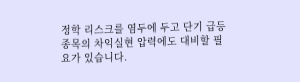정학 리스크를 염두에 두고 단기 급등 종목의 차익실현 압력에도 대비할 필요가 있습니다.